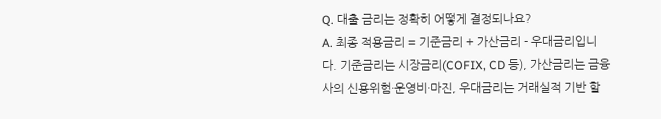Q. 대출 금리는 정확히 어떻게 결정되나요?
A. 최종 적용금리 = 기준금리 + 가산금리 - 우대금리입니다. 기준금리는 시장금리(COFIX, CD 등), 가산금리는 금융사의 신용위험·운영비·마진, 우대금리는 거래실적 기반 할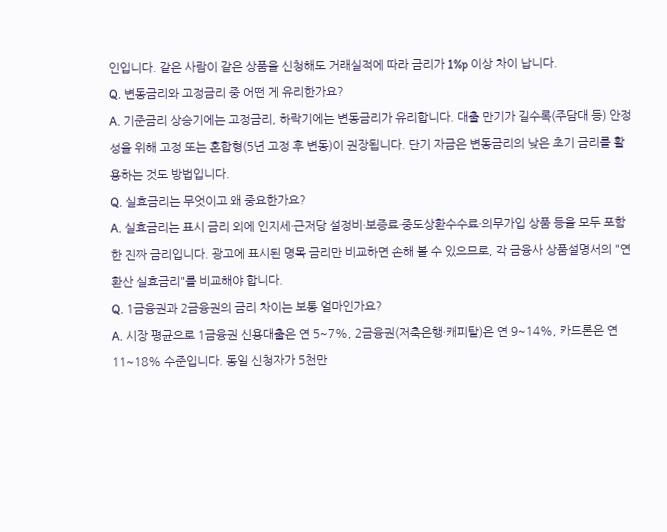인입니다. 같은 사람이 같은 상품을 신청해도 거래실적에 따라 금리가 1%p 이상 차이 납니다.
Q. 변동금리와 고정금리 중 어떤 게 유리한가요?
A. 기준금리 상승기에는 고정금리, 하락기에는 변동금리가 유리합니다. 대출 만기가 길수록(주담대 등) 안정성을 위해 고정 또는 혼합형(5년 고정 후 변동)이 권장됩니다. 단기 자금은 변동금리의 낮은 초기 금리를 활용하는 것도 방법입니다.
Q. 실효금리는 무엇이고 왜 중요한가요?
A. 실효금리는 표시 금리 외에 인지세·근저당 설정비·보증료·중도상환수수료·의무가입 상품 등을 모두 포함한 진짜 금리입니다. 광고에 표시된 명목 금리만 비교하면 손해 볼 수 있으므로, 각 금융사 상품설명서의 "연 환산 실효금리"를 비교해야 합니다.
Q. 1금융권과 2금융권의 금리 차이는 보통 얼마인가요?
A. 시장 평균으로 1금융권 신용대출은 연 5~7%, 2금융권(저축은행·캐피탈)은 연 9~14%, 카드론은 연 11~18% 수준입니다. 동일 신청자가 5천만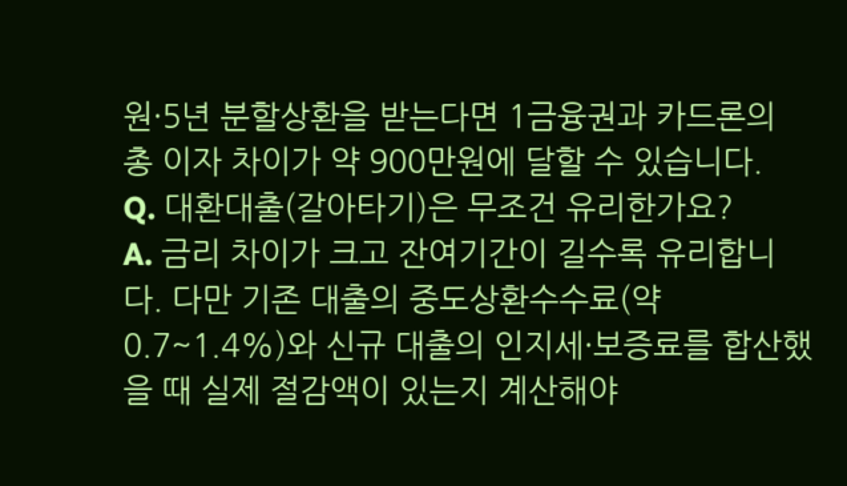원·5년 분할상환을 받는다면 1금융권과 카드론의 총 이자 차이가 약 900만원에 달할 수 있습니다.
Q. 대환대출(갈아타기)은 무조건 유리한가요?
A. 금리 차이가 크고 잔여기간이 길수록 유리합니다. 다만 기존 대출의 중도상환수수료(약 0.7~1.4%)와 신규 대출의 인지세·보증료를 합산했을 때 실제 절감액이 있는지 계산해야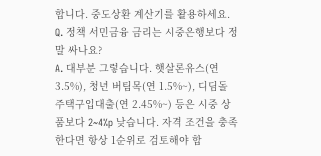합니다. 중도상환 계산기를 활용하세요.
Q. 정책 서민금융 금리는 시중은행보다 정말 싸나요?
A. 대부분 그렇습니다. 햇살론유스(연 3.5%), 청년 버팀목(연 1.5%~), 디딤돌 주택구입대출(연 2.45%~) 등은 시중 상품보다 2~4%p 낮습니다. 자격 조건을 충족한다면 항상 1순위로 검토해야 합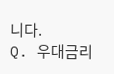니다.
Q. 우대금리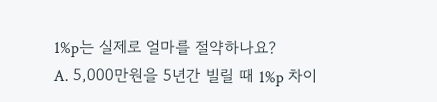1%p는 실제로 얼마를 절약하나요?
A. 5,000만원을 5년간 빌릴 때 1%p 차이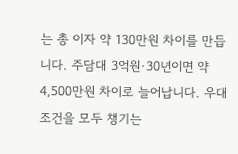는 총 이자 약 130만원 차이를 만듭니다. 주담대 3억원·30년이면 약 4,500만원 차이로 늘어납니다. 우대 조건을 모두 챙기는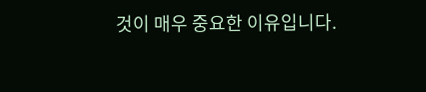것이 매우 중요한 이유입니다.